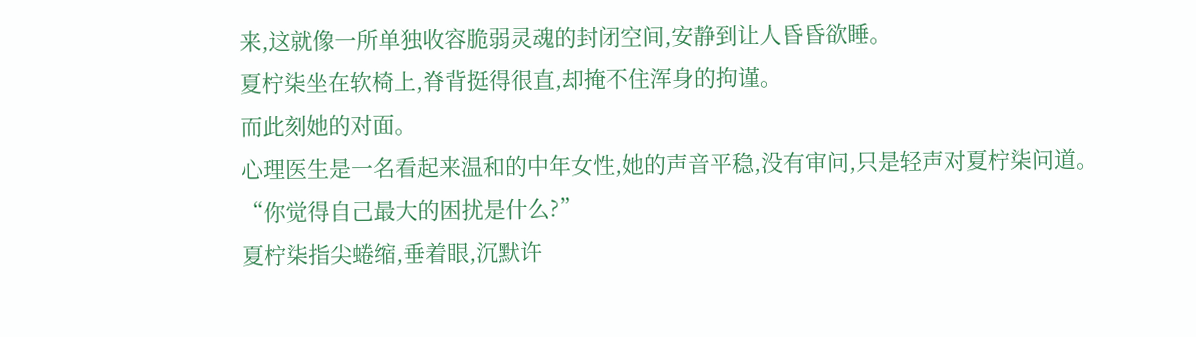来,这就像一所单独收容脆弱灵魂的封闭空间,安静到让人昏昏欲睡。
夏柠柒坐在软椅上,脊背挺得很直,却掩不住浑身的拘谨。
而此刻她的对面。
心理医生是一名看起来温和的中年女性,她的声音平稳,没有审问,只是轻声对夏柠柒问道。
“你觉得自己最大的困扰是什么?”
夏柠柒指尖蜷缩,垂着眼,沉默许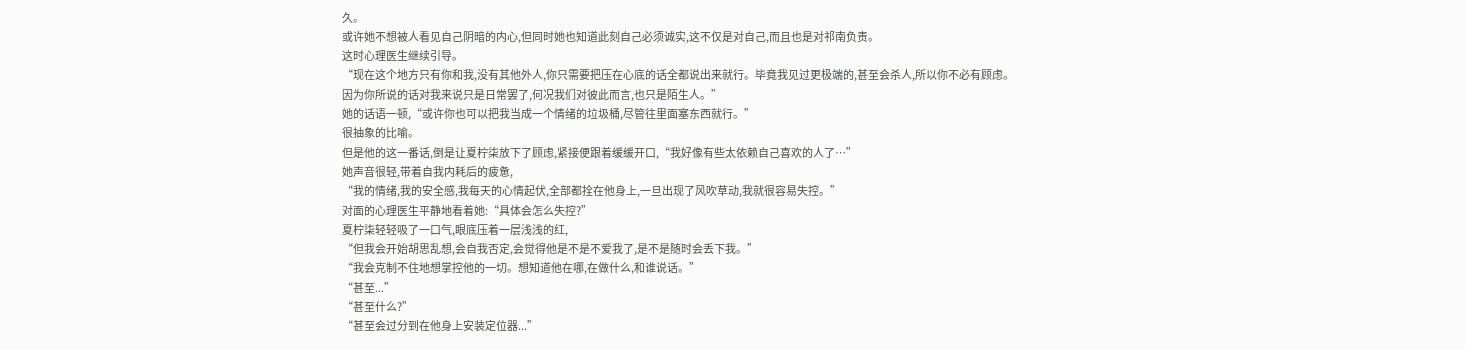久。
或许她不想被人看见自己阴暗的内心,但同时她也知道此刻自己必须诚实,这不仅是对自己,而且也是对祁南负责。
这时心理医生继续引导。
“现在这个地方只有你和我,没有其他外人,你只需要把压在心底的话全都说出来就行。毕竟我见过更极端的,甚至会杀人,所以你不必有顾虑。
因为你所说的话对我来说只是日常罢了,何况我们对彼此而言,也只是陌生人。”
她的话语一顿,“或许你也可以把我当成一个情绪的垃圾桶,尽管往里面塞东西就行。”
很抽象的比喻。
但是他的这一番话,倒是让夏柠柒放下了顾虑,紧接便跟着缓缓开口,“我好像有些太依赖自己喜欢的人了…”
她声音很轻,带着自我内耗后的疲惫,
“我的情绪,我的安全感,我每天的心情起伏,全部都拴在他身上,一旦出现了风吹草动,我就很容易失控。”
对面的心理医生平静地看着她:“具体会怎么失控?”
夏柠柒轻轻吸了一口气,眼底压着一层浅浅的红,
“但我会开始胡思乱想,会自我否定,会觉得他是不是不爱我了,是不是随时会丢下我。”
“我会克制不住地想掌控他的一切。想知道他在哪,在做什么,和谁说话。”
“甚至...”
“甚至什么?”
“甚至会过分到在他身上安装定位器...”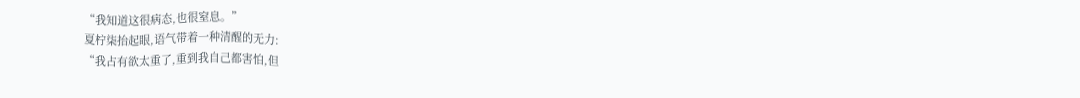“我知道这很病态,也很窒息。”
夏柠柒抬起眼,语气带着一种清醒的无力:
“我占有欲太重了,重到我自己都害怕,但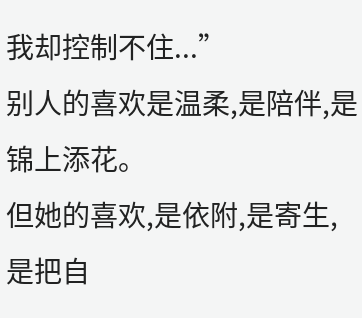我却控制不住...”
别人的喜欢是温柔,是陪伴,是锦上添花。
但她的喜欢,是依附,是寄生,是把自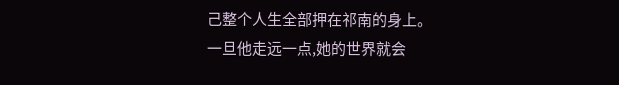己整个人生全部押在祁南的身上。
一旦他走远一点,她的世界就会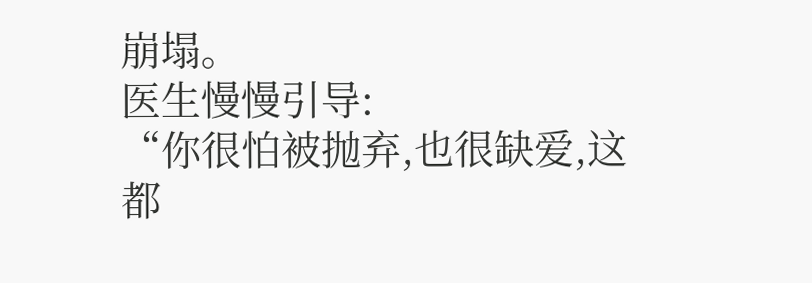崩塌。
医生慢慢引导:
“你很怕被抛弃,也很缺爱,这都